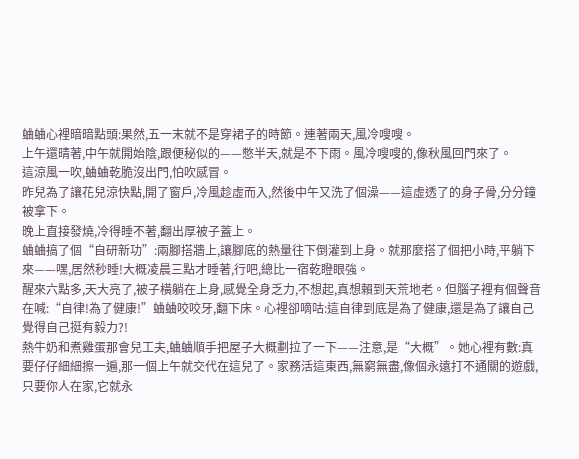蛐蛐心裡暗暗點頭:果然,五一末就不是穿裙子的時節。連著兩天,風冷嗖嗖。
上午還晴著,中午就開始陰,跟便秘似的——憋半天,就是不下雨。風冷嗖嗖的,像秋風回門來了。
這涼風一吹,蛐蛐乾脆沒出門,怕吹感冒。
昨兒為了讓花兒涼快點,開了窗戶,冷風趁虛而入,然後中午又洗了個澡——這虛透了的身子骨,分分鐘被拿下。
晚上直接發燒,冷得睡不著,翻出厚被子蓋上。
蛐蛐搞了個“自研新功”:兩腳搭牆上,讓腳底的熱量往下倒灌到上身。就那麼搭了個把小時,平躺下來——嘿,居然秒睡!大概凌晨三點才睡著,行吧,總比一宿乾瞪眼強。
醒來六點多,天大亮了,被子橫躺在上身,感覺全身乏力,不想起,真想賴到天荒地老。但腦子裡有個聲音在喊:“自律!為了健康!”蛐蛐咬咬牙,翻下床。心裡卻嘀咕:這自律到底是為了健康,還是為了讓自己覺得自己挺有毅力?!
熱牛奶和煮雞蛋那會兒工夫,蛐蛐順手把屋子大概劃拉了一下——注意,是“大概”。她心裡有數:真要仔仔細細擦一遍,那一個上午就交代在這兒了。家務活這東西,無窮無盡,像個永遠打不通關的遊戲,只要你人在家,它就永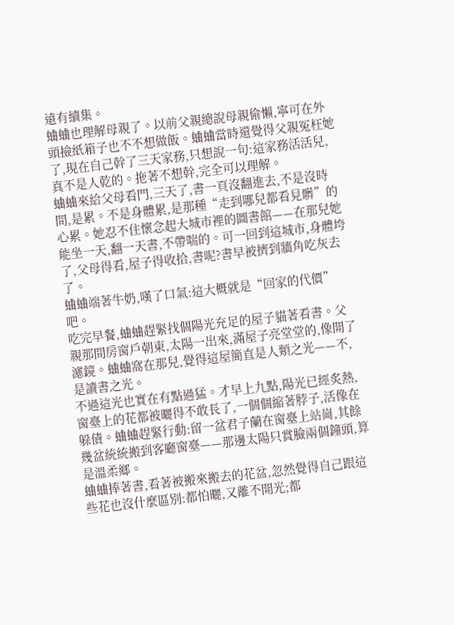遠有續集。
蛐蛐也理解母親了。以前父親總說母親偷懶,寧可在外頭撿紙箱子也不不想做飯。蛐蛐當時還覺得父親冤枉她了,現在自己幹了三天家務,只想說一句:這家務活活兒,真不是人乾的。拖著不想幹,完全可以理解。
蛐蛐來給父母看門,三天了,書一頁沒翻進去,不是沒時間,是累。不是身體累,是那種“走到哪兒都看見髒”的心累。她忍不住懷念起大城市裡的圖書館——在那兒她能坐一天,翻一天書,不帶喘的。可一回到這城市,身體垮了,父母得看,屋子得收拾,書呢?書早被擠到牆角吃灰去了。
蛐蛐端著牛奶,嘆了口氣:這大概就是“回家的代價”吧。
吃完早餐,蛐蛐趕緊找個陽光充足的屋子貓著看書。父親那間房窗戶朝東,太陽一出來,滿屋子亮堂堂的,像開了濾鏡。蛐蛐窩在那兒,覺得這屋簡直是人類之光——不,是讀書之光。
不過這光也實在有點過猛。才早上九點,陽光已經炙熱,窗臺上的花都被曬得不敢長了,一個個縮著脖子,活像在躲債。蛐蛐趕緊行動:留一盆君子蘭在窗臺上站崗,其餘幾盆統統搬到客廳窗臺——那邊太陽只賞臉兩個鐘頭,算是溫柔鄉。
蛐蛐捧著書,看著被搬來搬去的花盆,忽然覺得自己跟這些花也沒什麼區別:都怕曬,又離不開光;都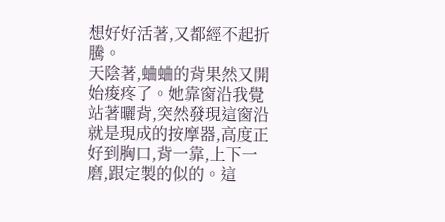想好好活著,又都經不起折騰。
天陰著,蛐蛐的背果然又開始痠疼了。她靠窗沿我覺站著曬背,突然發現這窗沿就是現成的按摩器,高度正好到胸口,背一靠,上下一磨,跟定製的似的。這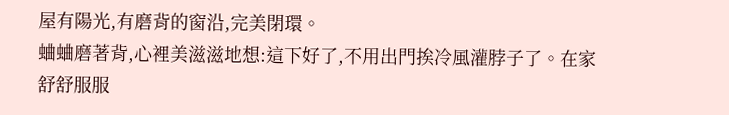屋有陽光,有磨背的窗沿,完美閉環。
蛐蛐磨著背,心裡美滋滋地想:這下好了,不用出門挨冷風灌脖子了。在家舒舒服服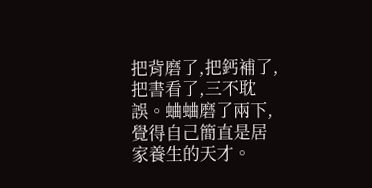把背磨了,把鈣補了,把書看了,三不耽誤。蛐蛐磨了兩下,覺得自己簡直是居家養生的天才。